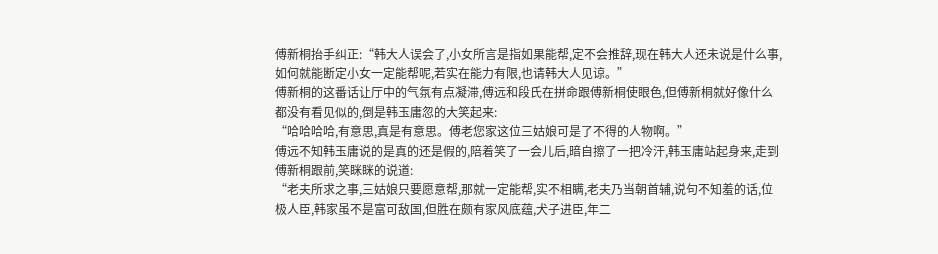傅新桐抬手纠正:“韩大人误会了,小女所言是指如果能帮,定不会推辞,现在韩大人还未说是什么事,如何就能断定小女一定能帮呢,若实在能力有限,也请韩大人见谅。”
傅新桐的这番话让厅中的气氛有点凝滞,傅远和段氏在拼命跟傅新桐使眼色,但傅新桐就好像什么都没有看见似的,倒是韩玉庸忽的大笑起来:
“哈哈哈哈,有意思,真是有意思。傅老您家这位三姑娘可是了不得的人物啊。”
傅远不知韩玉庸说的是真的还是假的,陪着笑了一会儿后,暗自擦了一把冷汗,韩玉庸站起身来,走到傅新桐跟前,笑眯眯的说道:
“老夫所求之事,三姑娘只要愿意帮,那就一定能帮,实不相瞒,老夫乃当朝首辅,说句不知羞的话,位极人臣,韩家虽不是富可敌国,但胜在颇有家风底蕴,犬子进臣,年二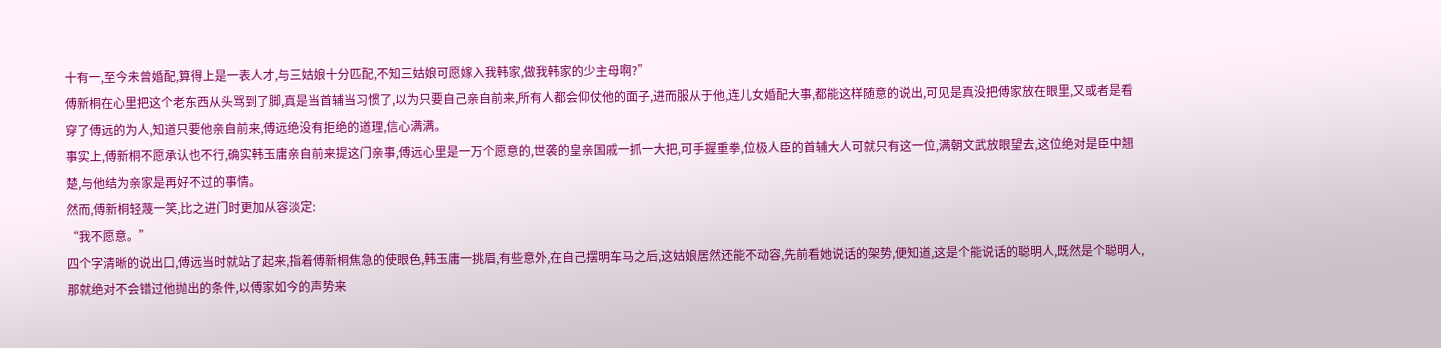十有一,至今未曾婚配,算得上是一表人才,与三姑娘十分匹配,不知三姑娘可愿嫁入我韩家,做我韩家的少主母啊?”
傅新桐在心里把这个老东西从头骂到了脚,真是当首辅当习惯了,以为只要自己亲自前来,所有人都会仰仗他的面子,进而服从于他,连儿女婚配大事,都能这样随意的说出,可见是真没把傅家放在眼里,又或者是看穿了傅远的为人,知道只要他亲自前来,傅远绝没有拒绝的道理,信心满满。
事实上,傅新桐不愿承认也不行,确实韩玉庸亲自前来提这门亲事,傅远心里是一万个愿意的,世袭的皇亲国戚一抓一大把,可手握重拳,位极人臣的首辅大人可就只有这一位,满朝文武放眼望去,这位绝对是臣中翘楚,与他结为亲家是再好不过的事情。
然而,傅新桐轻蔑一笑,比之进门时更加从容淡定:
“我不愿意。”
四个字清晰的说出口,傅远当时就站了起来,指着傅新桐焦急的使眼色,韩玉庸一挑眉,有些意外,在自己摆明车马之后,这姑娘居然还能不动容,先前看她说话的架势,便知道,这是个能说话的聪明人,既然是个聪明人,那就绝对不会错过他抛出的条件,以傅家如今的声势来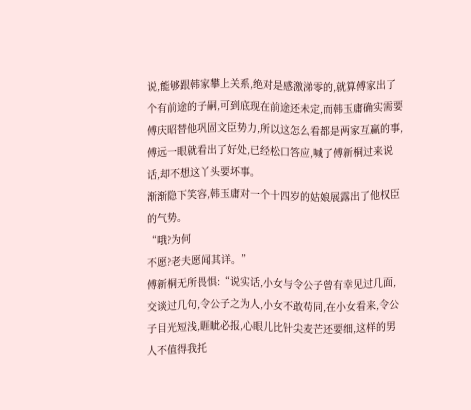说,能够跟韩家攀上关系,绝对是感激涕零的,就算傅家出了个有前途的子嗣,可到底现在前途还未定,而韩玉庸确实需要傅庆昭替他巩固文臣势力,所以这怎么看都是两家互赢的事,傅远一眼就看出了好处,已经松口答应,喊了傅新桐过来说话,却不想这丫头要坏事。
渐渐隐下笑容,韩玉庸对一个十四岁的姑娘展露出了他权臣的气势。
“哦?为何
不愿?老夫愿闻其详。”
傅新桐无所畏惧:“说实话,小女与令公子曾有幸见过几面,交谈过几句,令公子之为人,小女不敢苟同,在小女看来,令公子目光短浅,睚眦必报,心眼儿比针尖麦芒还要细,这样的男人不值得我托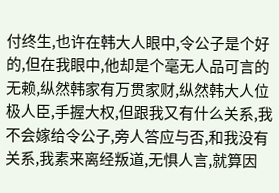付终生,也许在韩大人眼中,令公子是个好的,但在我眼中,他却是个毫无人品可言的无赖,纵然韩家有万贯家财,纵然韩大人位极人臣,手握大权,但跟我又有什么关系,我不会嫁给令公子,旁人答应与否,和我没有关系,我素来离经叛道,无惧人言,就算因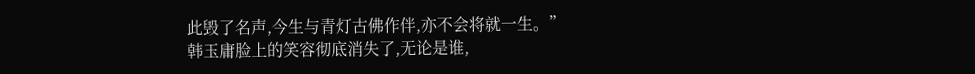此毁了名声,今生与青灯古佛作伴,亦不会将就一生。”
韩玉庸脸上的笑容彻底消失了,无论是谁,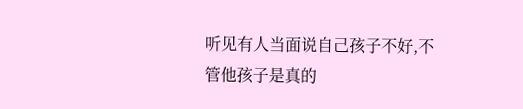听见有人当面说自己孩子不好,不管他孩子是真的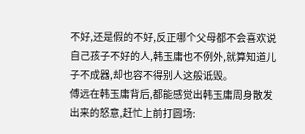不好,还是假的不好,反正哪个父母都不会喜欢说自己孩子不好的人,韩玉庸也不例外,就算知道儿子不成器,却也容不得别人这般诋毁。
傅远在韩玉庸背后,都能感觉出韩玉庸周身散发出来的怒意,赶忙上前打圆场: